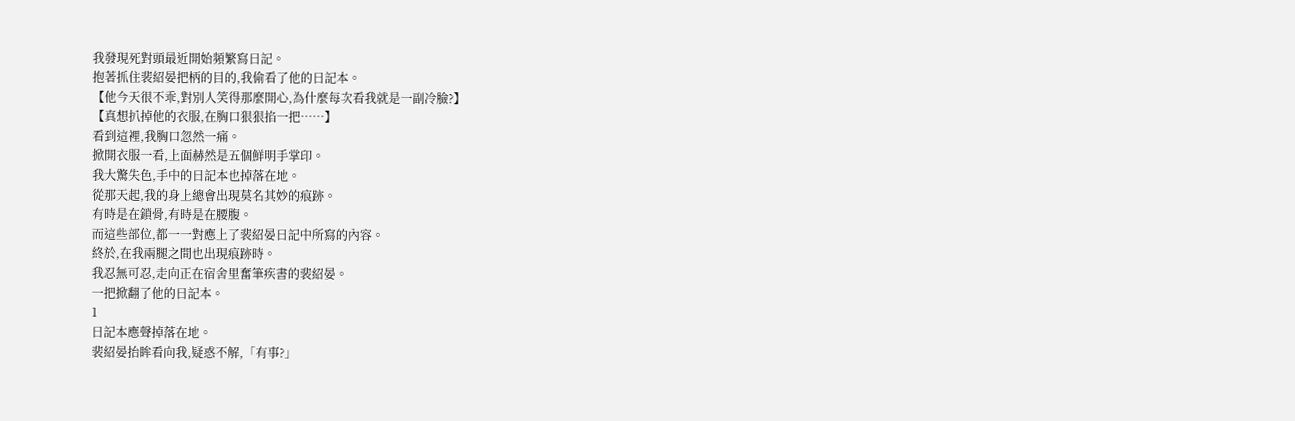我發現死對頭最近開始頻繁寫日記。
抱著抓住裴紹晏把柄的目的,我偷看了他的日記本。
【他今天很不乖,對別人笑得那麼開心,為什麼每次看我就是一副冷臉?】
【真想扒掉他的衣服,在胸口狠狠掐一把……】
看到這裡,我胸口忽然一痛。
掀開衣服一看,上面赫然是五個鮮明手掌印。
我大驚失色,手中的日記本也掉落在地。
從那天起,我的身上總會出現莫名其妙的痕跡。
有時是在鎖骨,有時是在腰腹。
而這些部位,都一一對應上了裴紹晏日記中所寫的內容。
終於,在我兩腿之間也出現痕跡時。
我忍無可忍,走向正在宿舍里奮筆疾書的裴紹晏。
一把掀翻了他的日記本。
1
日記本應聲掉落在地。
裴紹晏抬眸看向我,疑惑不解,「有事?」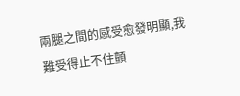兩腿之間的感受愈發明顯,我難受得止不住顫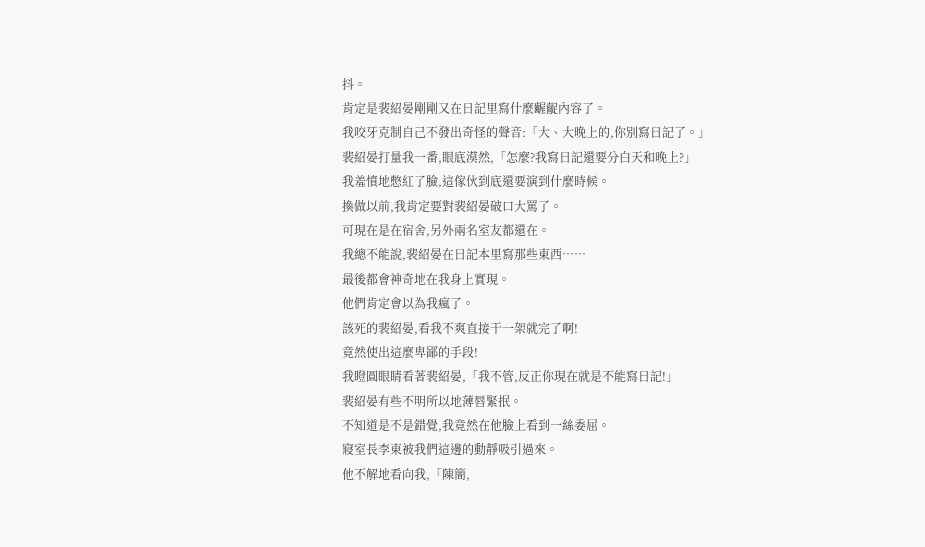抖。
肯定是裴紹晏剛剛又在日記里寫什麼齷齪內容了。
我咬牙克制自己不發出奇怪的聲音:「大、大晚上的,你別寫日記了。」
裴紹晏打量我一番,眼底漠然,「怎麼?我寫日記還要分白天和晚上?」
我羞憤地憋紅了臉,這傢伙到底還要演到什麼時候。
換做以前,我肯定要對裴紹晏破口大罵了。
可現在是在宿舍,另外兩名室友都還在。
我總不能說,裴紹晏在日記本里寫那些東西……
最後都會神奇地在我身上實現。
他們肯定會以為我瘋了。
該死的裴紹晏,看我不爽直接干一架就完了啊!
竟然使出這麼卑鄙的手段!
我瞪圓眼睛看著裴紹晏,「我不管,反正你現在就是不能寫日記!」
裴紹晏有些不明所以地薄唇緊抿。
不知道是不是錯覺,我竟然在他臉上看到一絲委屈。
寢室長李東被我們這邊的動靜吸引過來。
他不解地看向我,「陳簡,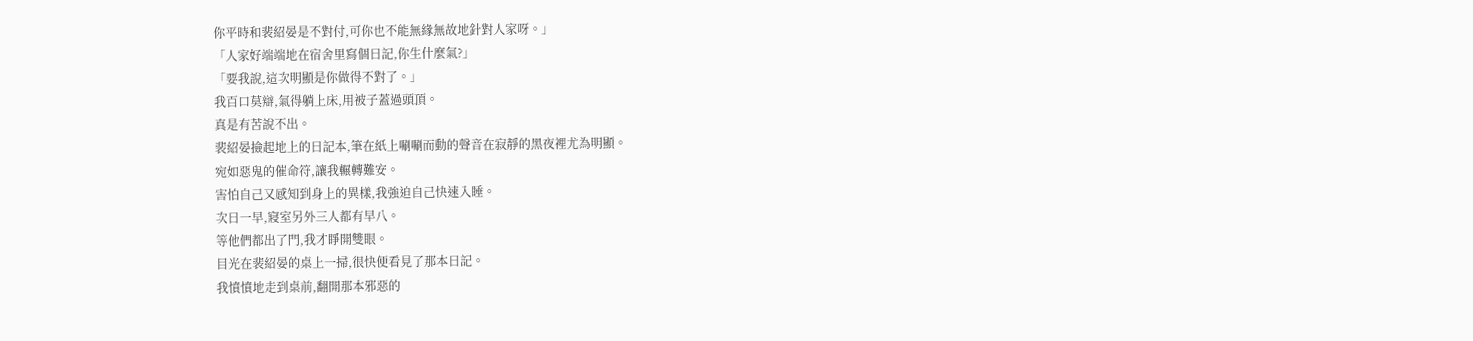你平時和裴紹晏是不對付,可你也不能無緣無故地針對人家呀。」
「人家好端端地在宿舍里寫個日記,你生什麼氣?」
「要我說,這次明顯是你做得不對了。」
我百口莫辯,氣得躺上床,用被子蓋過頭頂。
真是有苦說不出。
裴紹晏撿起地上的日記本,筆在紙上唰唰而動的聲音在寂靜的黑夜裡尤為明顯。
宛如惡鬼的催命符,讓我輾轉難安。
害怕自己又感知到身上的異樣,我強迫自己快速入睡。
次日一早,寢室另外三人都有早八。
等他們都出了門,我才睜開雙眼。
目光在裴紹晏的桌上一掃,很快便看見了那本日記。
我憤憤地走到桌前,翻開那本邪惡的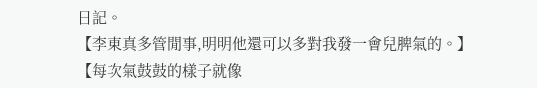日記。
【李東真多管閒事,明明他還可以多對我發一會兒脾氣的。】
【每次氣鼓鼓的樣子就像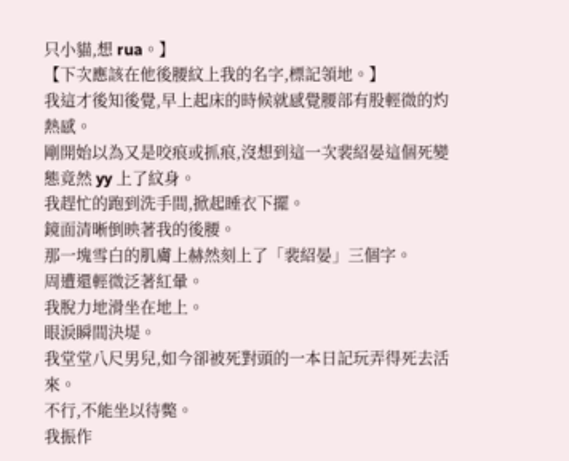只小貓,想 rua。】
【下次應該在他後腰紋上我的名字,標記領地。】
我這才後知後覺,早上起床的時候就感覺腰部有股輕微的灼熱感。
剛開始以為又是咬痕或抓痕,沒想到這一次裴紹晏這個死變態竟然 yy 上了紋身。
我趕忙的跑到洗手間,掀起睡衣下擺。
鏡面清晰倒映著我的後腰。
那一塊雪白的肌膚上赫然刻上了「裴紹晏」三個字。
周遭還輕微泛著紅暈。
我脫力地滑坐在地上。
眼淚瞬間決堤。
我堂堂八尺男兒,如今卻被死對頭的一本日記玩弄得死去活來。
不行,不能坐以待斃。
我振作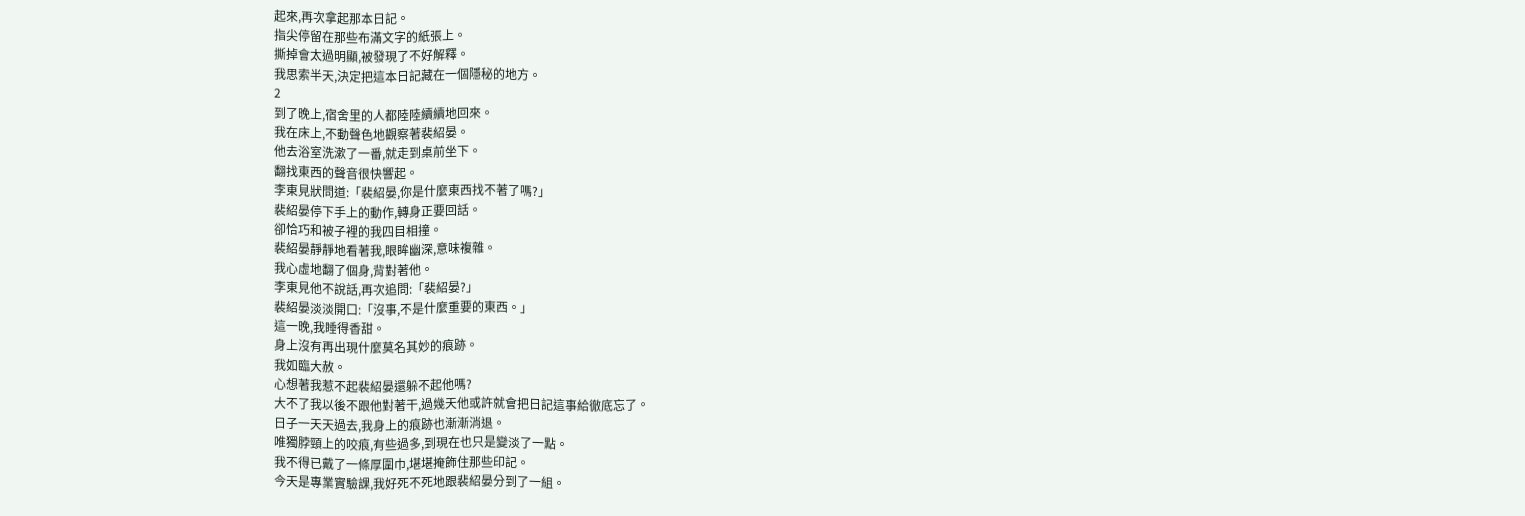起來,再次拿起那本日記。
指尖停留在那些布滿文字的紙張上。
撕掉會太過明顯,被發現了不好解釋。
我思索半天,決定把這本日記藏在一個隱秘的地方。
2
到了晚上,宿舍里的人都陸陸續續地回來。
我在床上,不動聲色地觀察著裴紹晏。
他去浴室洗漱了一番,就走到桌前坐下。
翻找東西的聲音很快響起。
李東見狀問道:「裴紹晏,你是什麼東西找不著了嗎?」
裴紹晏停下手上的動作,轉身正要回話。
卻恰巧和被子裡的我四目相撞。
裴紹晏靜靜地看著我,眼眸幽深,意味複雜。
我心虛地翻了個身,背對著他。
李東見他不說話,再次追問:「裴紹晏?」
裴紹晏淡淡開口:「沒事,不是什麼重要的東西。」
這一晚,我睡得香甜。
身上沒有再出現什麼莫名其妙的痕跡。
我如臨大赦。
心想著我惹不起裴紹晏還躲不起他嗎?
大不了我以後不跟他對著干,過幾天他或許就會把日記這事給徹底忘了。
日子一天天過去,我身上的痕跡也漸漸消退。
唯獨脖頸上的咬痕,有些過多,到現在也只是變淡了一點。
我不得已戴了一條厚圍巾,堪堪掩飾住那些印記。
今天是專業實驗課,我好死不死地跟裴紹晏分到了一組。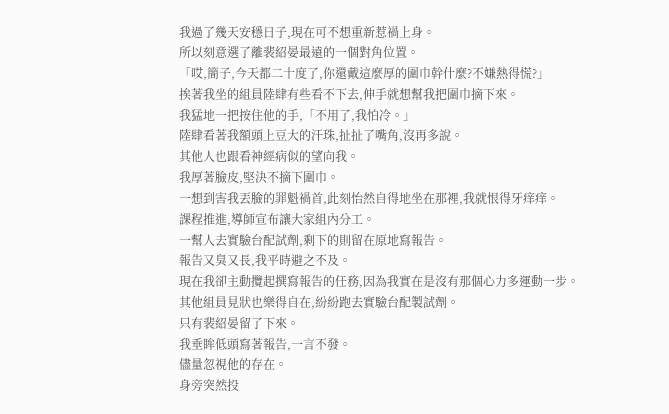我過了幾天安穩日子,現在可不想重新惹禍上身。
所以刻意選了離裴紹晏最遠的一個對角位置。
「哎,簡子,今天都二十度了,你還戴這麼厚的圍巾幹什麼?不嫌熱得慌?」
挨著我坐的組員陸肆有些看不下去,伸手就想幫我把圍巾摘下來。
我猛地一把按住他的手,「不用了,我怕冷。」
陸肆看著我額頭上豆大的汗珠,扯扯了嘴角,沒再多說。
其他人也跟看神經病似的望向我。
我厚著臉皮,堅決不摘下圍巾。
一想到害我丟臉的罪魁禍首,此刻怡然自得地坐在那裡,我就恨得牙痒痒。
課程推進,導師宣布讓大家組內分工。
一幫人去實驗台配試劑,剩下的則留在原地寫報告。
報告又臭又長,我平時避之不及。
現在我卻主動攬起撰寫報告的任務,因為我實在是沒有那個心力多運動一步。
其他組員見狀也樂得自在,紛紛跑去實驗台配製試劑。
只有裴紹晏留了下來。
我垂眸低頭寫著報告,一言不發。
儘量忽視他的存在。
身旁突然投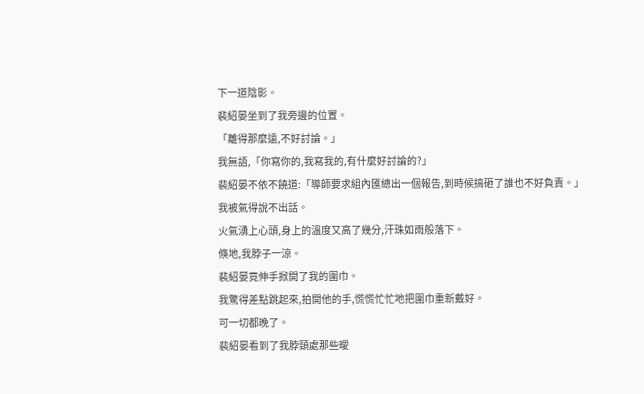下一道陰影。
裴紹晏坐到了我旁邊的位置。
「離得那麼遠,不好討論。」
我無語,「你寫你的,我寫我的,有什麼好討論的?」
裴紹晏不依不饒道:「導師要求組內匯總出一個報告,到時候搞砸了誰也不好負責。」
我被氣得說不出話。
火氣湧上心頭,身上的溫度又高了幾分,汗珠如雨般落下。
倏地,我脖子一涼。
裴紹晏竟伸手掀開了我的圍巾。
我驚得差點跳起來,拍開他的手,慌慌忙忙地把圍巾重新戴好。
可一切都晚了。
裴紹晏看到了我脖頸處那些曖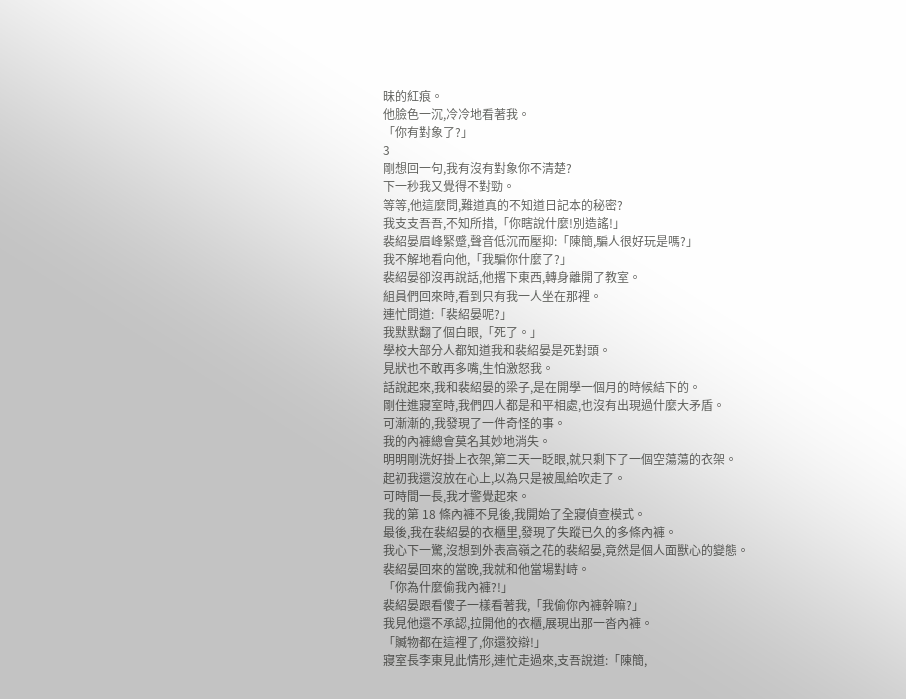昧的紅痕。
他臉色一沉,冷冷地看著我。
「你有對象了?」
3
剛想回一句,我有沒有對象你不清楚?
下一秒我又覺得不對勁。
等等,他這麼問,難道真的不知道日記本的秘密?
我支支吾吾,不知所措,「你瞎說什麼!別造謠!」
裴紹晏眉峰緊蹙,聲音低沉而壓抑:「陳簡,騙人很好玩是嗎?」
我不解地看向他,「我騙你什麼了?」
裴紹晏卻沒再說話,他撂下東西,轉身離開了教室。
組員們回來時,看到只有我一人坐在那裡。
連忙問道:「裴紹晏呢?」
我默默翻了個白眼,「死了。」
學校大部分人都知道我和裴紹晏是死對頭。
見狀也不敢再多嘴,生怕激怒我。
話說起來,我和裴紹晏的梁子,是在開學一個月的時候結下的。
剛住進寢室時,我們四人都是和平相處,也沒有出現過什麼大矛盾。
可漸漸的,我發現了一件奇怪的事。
我的內褲總會莫名其妙地消失。
明明剛洗好掛上衣架,第二天一眨眼,就只剩下了一個空蕩蕩的衣架。
起初我還沒放在心上,以為只是被風給吹走了。
可時間一長,我才警覺起來。
我的第 18 條內褲不見後,我開始了全寢偵查模式。
最後,我在裴紹晏的衣櫃里,發現了失蹤已久的多條內褲。
我心下一驚,沒想到外表高嶺之花的裴紹晏,竟然是個人面獸心的變態。
裴紹晏回來的當晚,我就和他當場對峙。
「你為什麼偷我內褲?!」
裴紹晏跟看傻子一樣看著我,「我偷你內褲幹嘛?」
我見他還不承認,拉開他的衣櫃,展現出那一沓內褲。
「贓物都在這裡了,你還狡辯!」
寢室長李東見此情形,連忙走過來,支吾說道:「陳簡,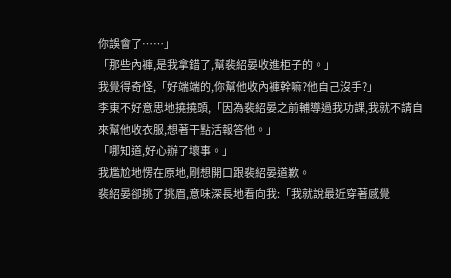你誤會了……」
「那些內褲,是我拿錯了,幫裴紹晏收進柜子的。」
我覺得奇怪,「好端端的,你幫他收內褲幹嘛?他自己沒手?」
李東不好意思地撓撓頭,「因為裴紹晏之前輔導過我功課,我就不請自來幫他收衣服,想著干點活報答他。」
「哪知道,好心辦了壞事。」
我尷尬地愣在原地,剛想開口跟裴紹晏道歉。
裴紹晏卻挑了挑眉,意味深長地看向我:「我就說最近穿著感覺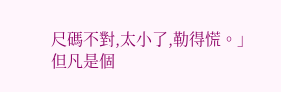尺碼不對,太小了,勒得慌。」
但凡是個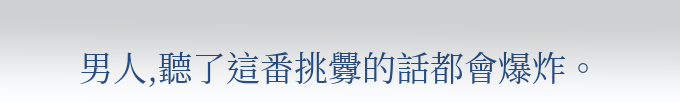男人,聽了這番挑釁的話都會爆炸。